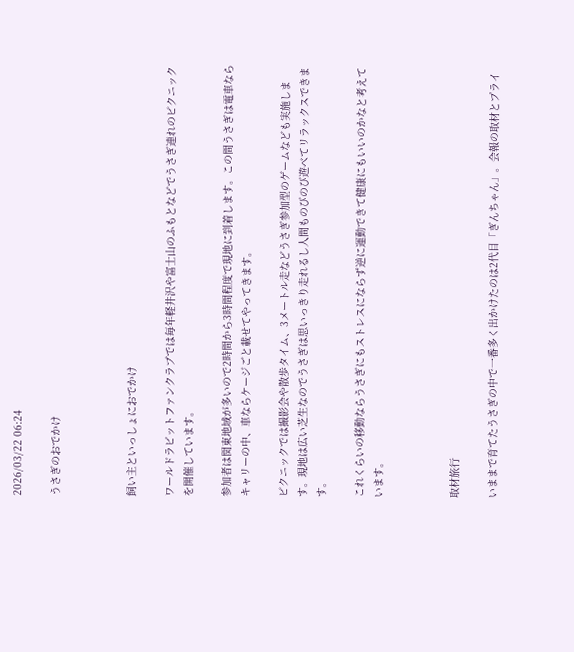2026/03/22 06:24

うさぎのおでかけ



飼い主といっしょにおでかけ

ワールドラビットファンクラブでは毎年軽井沢や富士山のふもとなどでうさぎ連れのピクニックを開催しています。

参加者は関東地域が多いので2時間から3時間程度で現地に到着します。この間うさぎは電車ならキャリーの中、車ならケージごと載せてやってきます。

ピクニックでは撮影会や散歩タイム、3メートル走などうさぎ参加型のゲームなども実施します。現地は広い芝生なのでうさぎは思いっきり走れるし人間ものびのび遊べてリラックスできます。

これくらいの移動ならうさぎにもストレスにならず逆に運動できて健康にもいいのかなと考えています。



取材旅行

いままで育てたうさぎの中で一番多く出かけたのは2代目「ぎんちゃん」。会報の取材とプライ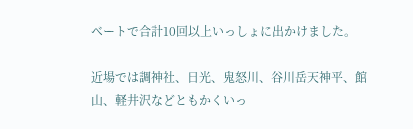ベートで合計10回以上いっしょに出かけました。

近場では調神社、日光、鬼怒川、谷川岳天神平、館山、軽井沢などともかくいっ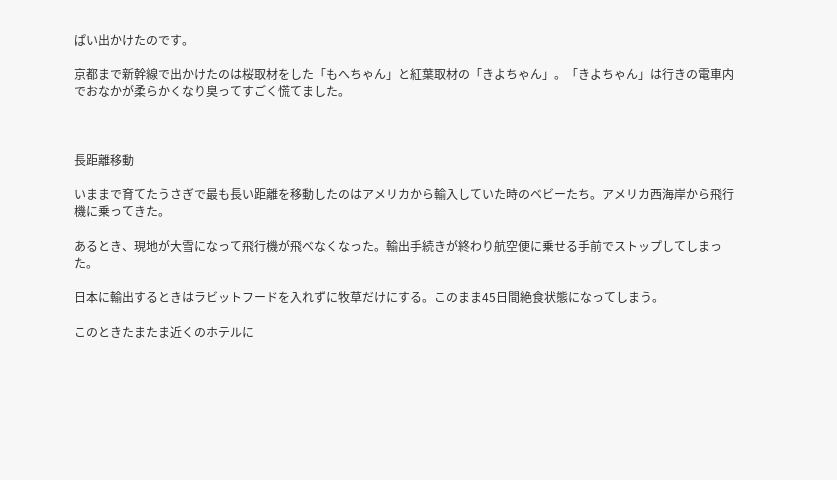ぱい出かけたのです。

京都まで新幹線で出かけたのは桜取材をした「もへちゃん」と紅葉取材の「きよちゃん」。「きよちゃん」は行きの電車内でおなかが柔らかくなり臭ってすごく慌てました。



長距離移動

いままで育てたうさぎで最も長い距離を移動したのはアメリカから輸入していた時のベビーたち。アメリカ西海岸から飛行機に乗ってきた。

あるとき、現地が大雪になって飛行機が飛べなくなった。輸出手続きが終わり航空便に乗せる手前でストップしてしまった。

日本に輸出するときはラビットフードを入れずに牧草だけにする。このまま45日間絶食状態になってしまう。

このときたまたま近くのホテルに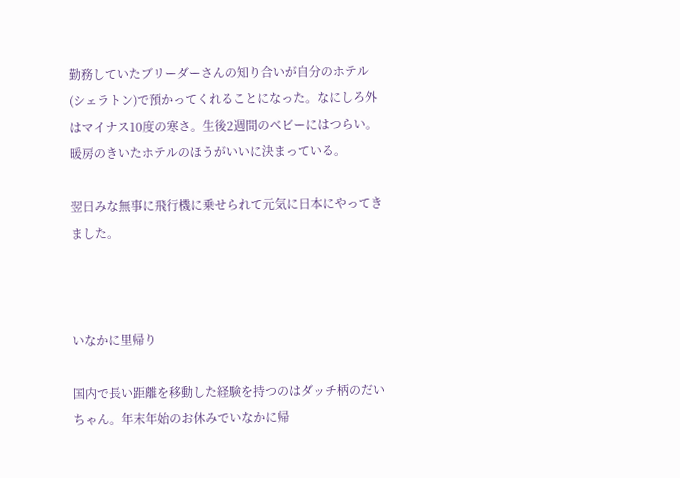勤務していたブリーダーさんの知り合いが自分のホテル(シェラトン)で預かってくれることになった。なにしろ外はマイナス10度の寒さ。生後2週間のベビーにはつらい。暖房のきいたホテルのほうがいいに決まっている。

翌日みな無事に飛行機に乗せられて元気に日本にやってきました。



いなかに里帰り

国内で長い距離を移動した経験を持つのはダッチ柄のだいちゃん。年末年始のお休みでいなかに帰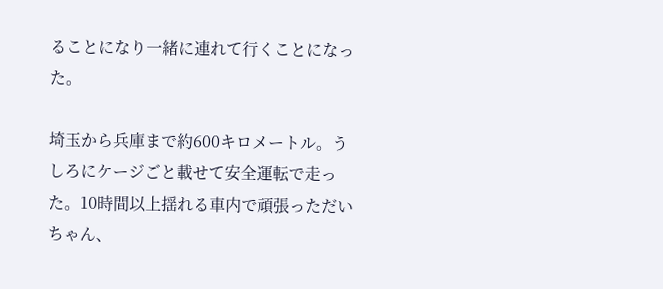ることになり一緒に連れて行くことになった。

埼玉から兵庫まで約600キロメートル。うしろにケージごと載せて安全運転で走った。10時間以上揺れる車内で頑張っただいちゃん、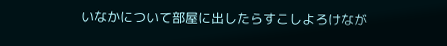いなかについて部屋に出したらすこしよろけなが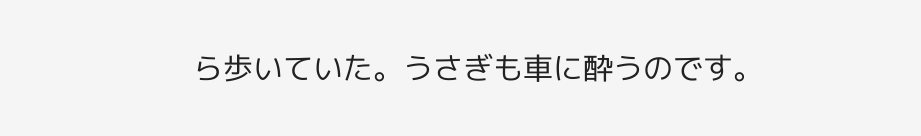ら歩いていた。うさぎも車に酔うのです。